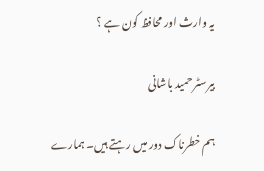یہ وارث اور محافظ کون ہے ؟

بیرسٹر حمید باشانی

ہم خطرناک دور میں رہتے ہیں۔ ہمارے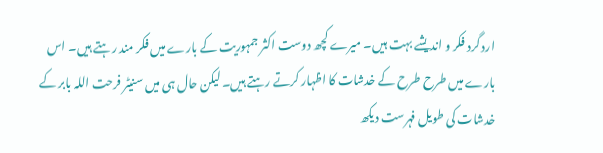ارد گرد فکر و اندیشے بہت ہیں۔ میرے کچھ دوست اکثر جمہوریت کے بارے میں فکر مند رہتے ہیں۔ اس بارے میں طرح طرح کے خدشات کا اظہار کرتے رہتے ہیں۔ لیکن حال ہی میں سنیٹر فرحت اللہ بابر کے خدشات کی طویل فہرست دیکھ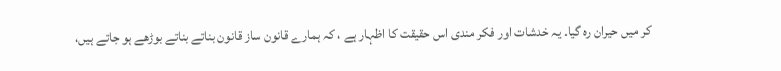کر میں حیران رہ گیا۔ یہ خدشات اور فکر مندی اس حقیقت کا اظہار ہے ، کہ ہمارے قانون ساز قانون بناتے بناتے بوڑھے ہو جاتے ہیں،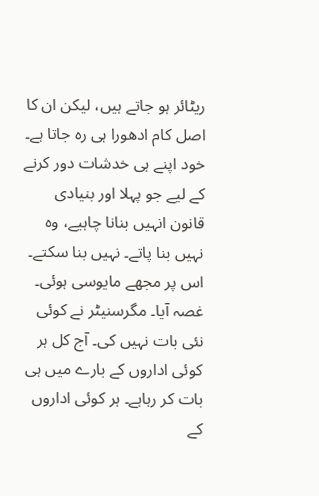ریٹائر ہو جاتے ہیں، لیکن ان کا اصل کام ادھورا ہی رہ جاتا ہے۔ خود اپنے ہی خدشات دور کرنے کے لیے جو پہلا اور بنیادی قانون انہیں بنانا چاہیے، وہ نہیں بنا پاتے۔ نہیں بنا سکتے۔ اس پر مجھے مایوسی ہوئی۔ غصہ آیا۔ مگرسنیٹر نے کوئی نئی بات نہیں کی۔ آج کل ہر کوئی اداروں کے بارے میں ہی بات کر رہاہے۔ ہر کوئی اداروں کے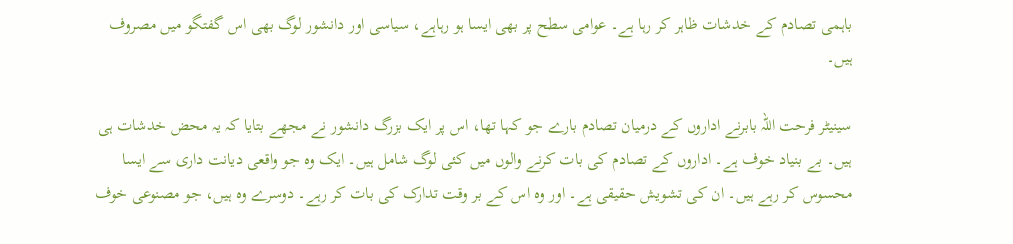باہمی تصادم کے خدشات ظاہر کر رہا ہے۔ عوامی سطح پر بھی ایسا ہو رہاہے، سیاسی اور دانشور لوگ بھی اس گفتگو میں مصروف ہیں۔

سینیٹر فرحت اللہ بابرنے اداروں کے درمیان تصادم بارے جو کہا تھا، اس پر ایک بزرگ دانشور نے مجھے بتایا کہ یہ محض خدشات ہی ہیں۔ بے بنیاد خوف ہے۔ اداروں کے تصادم کی بات کرنے والوں میں کئی لوگ شامل ہیں۔ ایک وہ جو واقعی دیانت داری سے ایسا محسوس کر رہے ہیں۔ ان کی تشویش حقیقی ہے۔ اور وہ اس کے بر وقت تدارک کی بات کر رہے۔ دوسرے وہ ہیں، جو مصنوعی خوف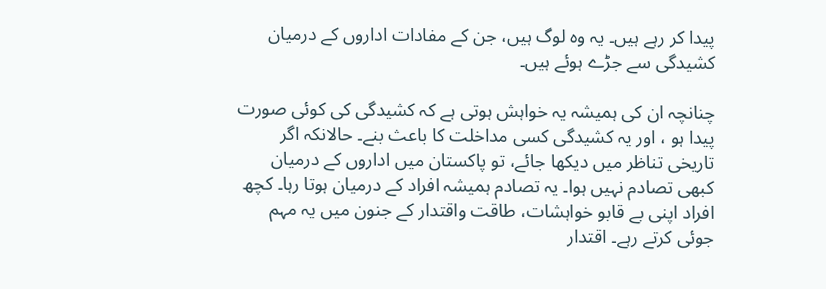پیدا کر رہے ہیں۔ یہ وہ لوگ ہیں، جن کے مفادات اداروں کے درمیان کشیدگی سے جڑے ہوئے ہیں۔

چنانچہ ان کی ہمیشہ یہ خواہش ہوتی ہے کہ کشیدگی کی کوئی صورت پیدا ہو ، اور یہ کشیدگی کسی مداخلت کا باعث بنے۔ حالانکہ اگر تاریخی تناظر میں دیکھا جائے، تو پاکستان میں اداروں کے درمیان کبھی تصادم نہیں ہوا۔ یہ تصادم ہمیشہ افراد کے درمیان ہوتا رہا۔ کچھ افراد اپنی بے قابو خواہشات، طاقت واقتدار کے جنون میں یہ مہم جوئی کرتے رہے۔ اقتدار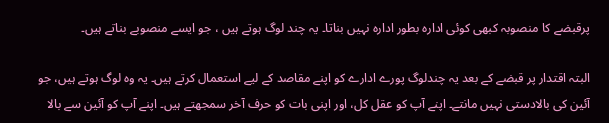پرقبضے کا منصوبہ کبھی کوئی ادارہ بطور ادارہ نہیں بناتا۔ یہ چند لوگ ہوتے ہیں ، جو ایسے منصوبے بناتے ہیں۔

البتہ اقتدار پر قبضے کے بعد یہ چندلوگ پورے ادارے کو اپنے مقاصد کے لیے استعمال کرتے ہیں۔ یہ وہ لوگ ہوتے ہیں، جو آئین کی بالادستی نہیں مانتے۔ اپنے آپ کو عقل کل، اور اپنی بات کو حرف آخر سمجھتے ہیں۔ اپنے آپ کو آئین سے بالا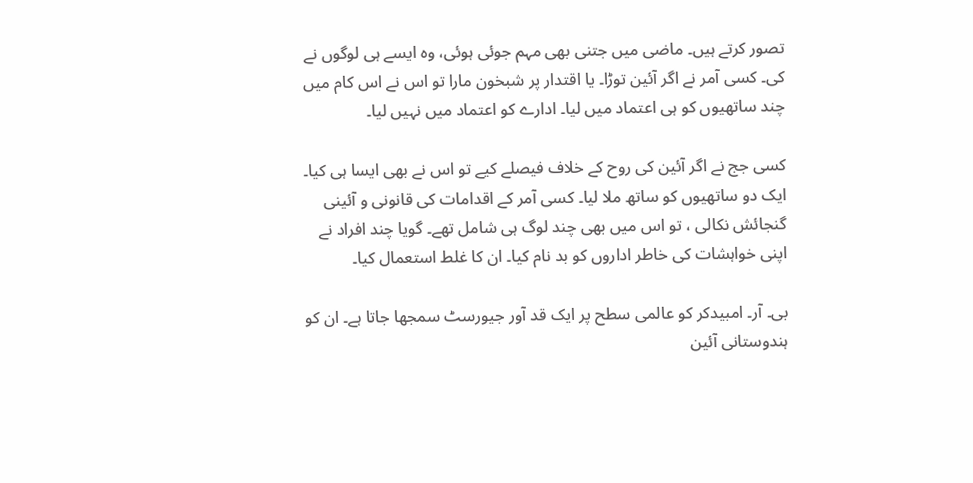تصور کرتے ہیں۔ ماضی میں جتنی بھی مہم جوئی ہوئی، وہ ایسے ہی لوگوں نے کی۔ کسی آمر نے اگر آئین توڑا۔ یا اقتدار پر شبخون مارا تو اس نے اس کام میں چند ساتھیوں کو ہی اعتماد میں لیا۔ ادارے کو اعتماد میں نہیں لیا۔

کسی جج نے اگر آئین کی روح کے خلاف فیصلے کیے تو اس نے بھی ایسا ہی کیا۔ ایک دو ساتھیوں کو ساتھ ملا لیا۔ کسی آمر کے اقدامات کی قانونی و آئینی گنجائش نکالی ، تو اس میں بھی چند لوگ ہی شامل تھے۔ گویا چند افراد نے اپنی خواہشات کی خاطر اداروں کو بد نام کیا۔ ان کا غلط استعمال کیا۔

بی۔ آر۔ امبیدکر کو عالمی سطح پر ایک قد آور جیورسٹ سمجھا جاتا ہے۔ ان کو ہندوستانی آئین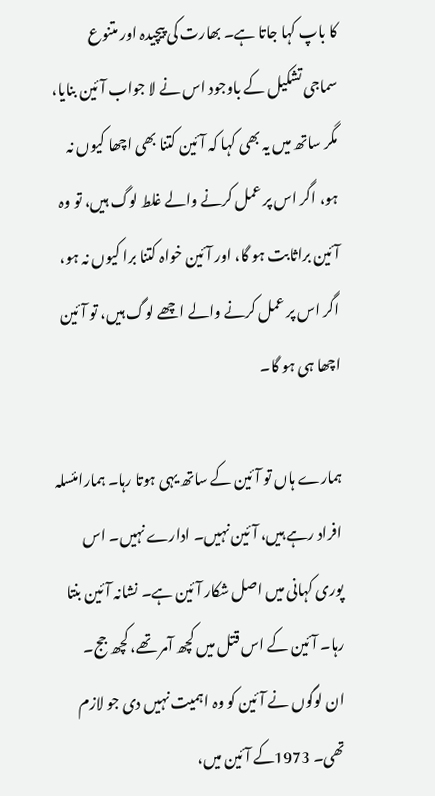کا باپ کہا جاتا ہے۔ بھارت کی پیچیدہ اور متنوع سماجی تشکیل کے باوجود اس نے لا جواب آئین بنایا، مگر ساتھ میں یہ بھی کہا کہ آئین کتنا بھی اچھا کیوں نہ ہو، اگر اس پر عمل کرنے والے غلط لوگ ہیں، تو وہ آئین براثابت ہو گا، اور آئین خواہ کتنا برا کیوں نہ ہو، اگر اس پر عمل کرنے والے اچھے لوگ ہیں، تو آئین اچھا ہی ہو گا۔

ہمارے ہاں تو آئین کے ساتھ یہی ہوتا رہا۔ ہمارامئسلہ افراد رہے ہیں، آئین نہیں۔ ادارے نہیں۔ اس پوری کہانی میں اصل شکار آئین ہے۔ نشانہ آئین بنتا رہا۔ آئین کے اس قتل میں کچھ آمر تھے، کچھ جج۔ ان لوگوں نے آئین کو وہ اہمیت نہیں دی جو لازم تھی۔ 1973کے آئین میں،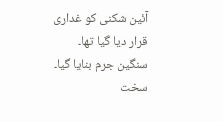آئین شکنی کو غداری قرار دیا گیا تھا۔ سنگین جرم بنایا گیا۔ سخت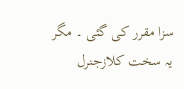سزا مقرر کی گئی ۔ مگر یہ سخت کلازجنرل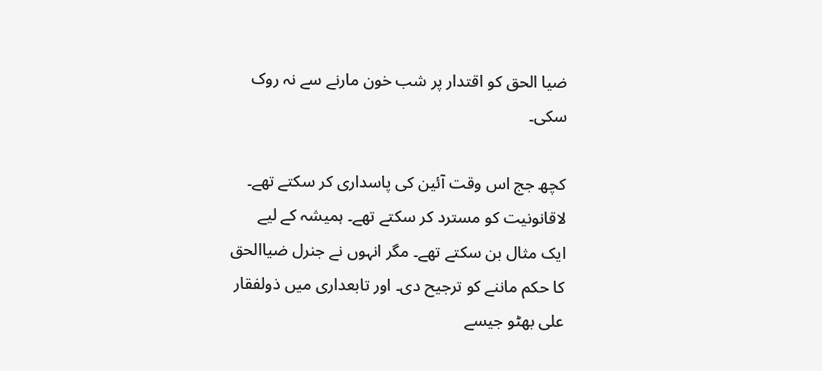ضیا الحق کو اقتدار پر شب خون مارنے سے نہ روک سکی۔

کچھ جج اس وقت آئین کی پاسداری کر سکتے تھے۔ لاقانونیت کو مسترد کر سکتے تھے۔ ہمیشہ کے لیے ایک مثال بن سکتے تھے۔ مگر انہوں نے جنرل ضیاالحق کا حکم ماننے کو ترجیح دی۔ اور تابعداری میں ذولفقار علی بھٹو جیسے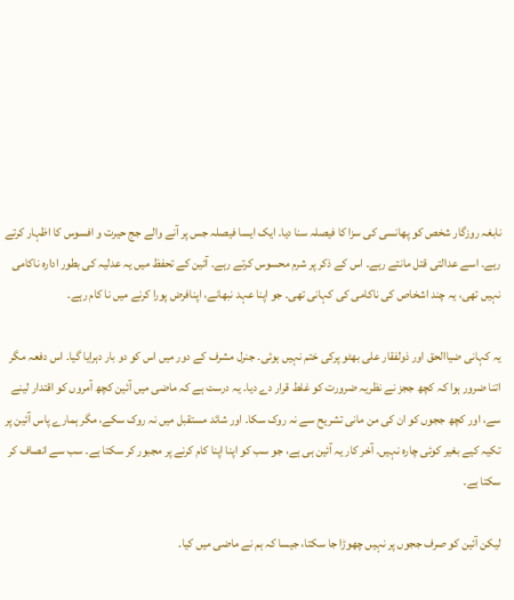نابغہ روزگار شخص کو پھانسی کی سزا کا فیصلہ سنا دیا۔ ایک ایسا فیصلہ جس پر آنے والے جج حیرت و افسوس کا اظہار کرتے رہے۔ اسے عدالتی قتل مانتے رہے۔ اس کے ذکر پر شرم محسوس کرتے رہے۔ آئین کے تحفظ میں یہ عدلیہ کی بطور ادارہ ناکامی نہیں تھی، یہ چند اشخاص کی ناکامی کی کہانی تھی۔ جو اپنا عہد نبھانے، اپنافرض پورا کرنے میں نا کام رہے۔

یہ کہانی ضیاالحق اور ذولفقار علی بھٹو پرکی ختم نہیں ہوئی۔ جنرل مشرف کے دور میں اس کو دو بار دہرایا گیا۔ اس دفعہ مگر اتنا ضرور ہوا کہ کچھ ججز نے نظریہ ضرورت کو غلط قرار دے دیا۔ یہ درست ہے کہ ماضی میں آئین کچھ آمروں کو اقتدار لینے سے، اور کچھ ججوں کو ان کی من مانی تشریح سے نہ روک سکا۔ اور شائد مستقبل میں نہ روک سکے، مگر ہمارے پاس آئین پر تکیہ کیے بغیر کوئی چارہ نہیں۔ آخر کار یہ آئین ہی ہے، جو سب کو اپنا اپنا کام کرنے پر مجبور کر سکتا ہے۔ سب سے انصاف کر سکتا ہے۔

لیکن آئین کو صرف ججوں پر نہیں چھوڑا جا سکتا، جیسا کہ ہم نے ماضی میں کیا۔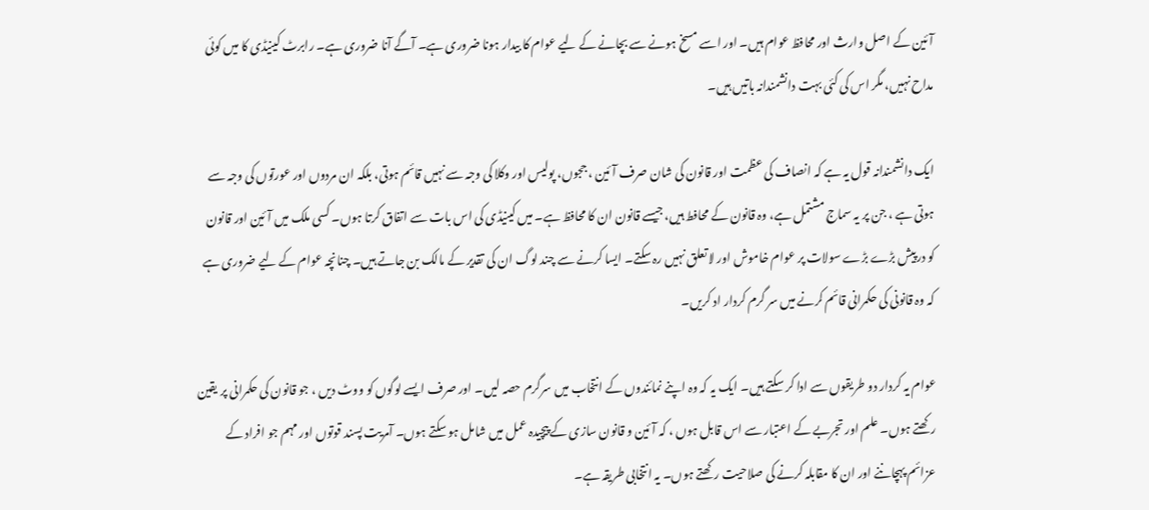آئین کے اصل وارث اور محافظ عوام ہیں۔ اور اسے مسخ ہونے سے بچانے کے لیے عوام کا بیدار ہونا ضروری ہے۔ آگے آنا ضروری ہے۔ رابرٹ کینیڈی کا میں کوئی مداح نہیں، مگر اس کی کئی بہت دانشمندانہ باتیں ہیں۔

ایک دانشمندانہ قول یہ ہے کہ انصاف کی عظمت اور قانون کی شان صرف آئین ، ججوں، پولیس اور وکلا کی وجہ سے نہیں قائم ہوتی، بلکہ ان مردوں اور عورتوں کی وجہ سے ہوتی ہے ، جن پر یہ سماج مشتمل ہے، وہ قانون کے محافط ہیں، جیسے قانون ان کا محافظ ہے۔ میں کینیڈی کی اس بات سے اتفاق کرتا ہوں۔ کسی ملک میں آئین اور قانون کو درپیش بڑے بڑے سولات پر عوام خاموش اور لا تعلق نہیں رہ سکتے۔ ایسا کرنے سے چند لوگ ان کی تقدیر کے مالک بن جاتے ہیں۔ چنانچہ عوام کے لیے ضروری ہے کہ وہ قانونی کی حکمرانی قائم کرنے میں سر گرم کردار اد کریں۔

عوام یہ کردار دو طریقوں سے ادا کر سکتے ہیں۔ ایک یہ کہ وہ اپنے نمائندوں کے انتخاب میں سرگرم حصہ لیں۔ اور صرف ایسے لوگوں کو ووٹ دیں ، جو قانون کی حکمرانی پر یقین رکھتے ہوں۔ علم اور تجربے کے اعتبار سے اس قابل ہوں ، کہ آئین و قانون سازی کے پیچیدہ عمل میں شامل ہو سکتے ہوں۔ آمریت پسند قوتوں اور مہم جو افراد کے عزائم پہچاننے اور ان کا مقابلہ کرنے کی صلاحیت رکھتے ہوں۔ یہ انتخابی طریقہ ہے۔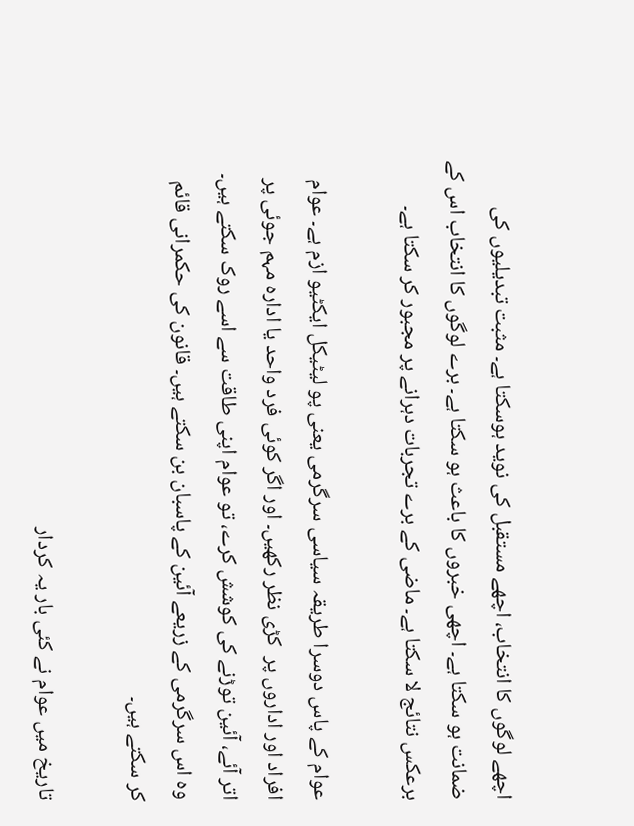اچھے لوگوں کا انتخاب، اچھے مستقبل کی نوید ہوسکتا ہے۔ مثبت تبدیلیوں کی ضمانت ہو سکتا ہے۔ اچھی خبروں کا باعث ہو سکتا ہے۔ برے لوگوں کا انتخاب اس کے برعکس نتائج لا سکتا ہے۔ ماضی کے برے تجربات دہرانے پر مجبور کر سکتا ہے۔

عوام کے پاس دوسرا طریقہ سیاسی سرگرمی یعنی پو لیٹیکل ایکٹیو ازم ہے۔ عوام افراد اور اداروں پر  کڑی نظر رکھیں۔ اور اگر کوئی فرد واحد یا ادارہ مہم جوئی پر اتر آئے، آئین توڑنے کی کوشش کرے، تو عوام اپنی طاقت سے اسے روک سکتے ہیں۔ وہ اس سرگرمی کے زریعے آئین کے پاسبان بن سکتے ہیں۔ قانون کی حکمرانی قائم کر سکتے ہیں۔

تاریخ میں عوام نے کئی بار یہ کردار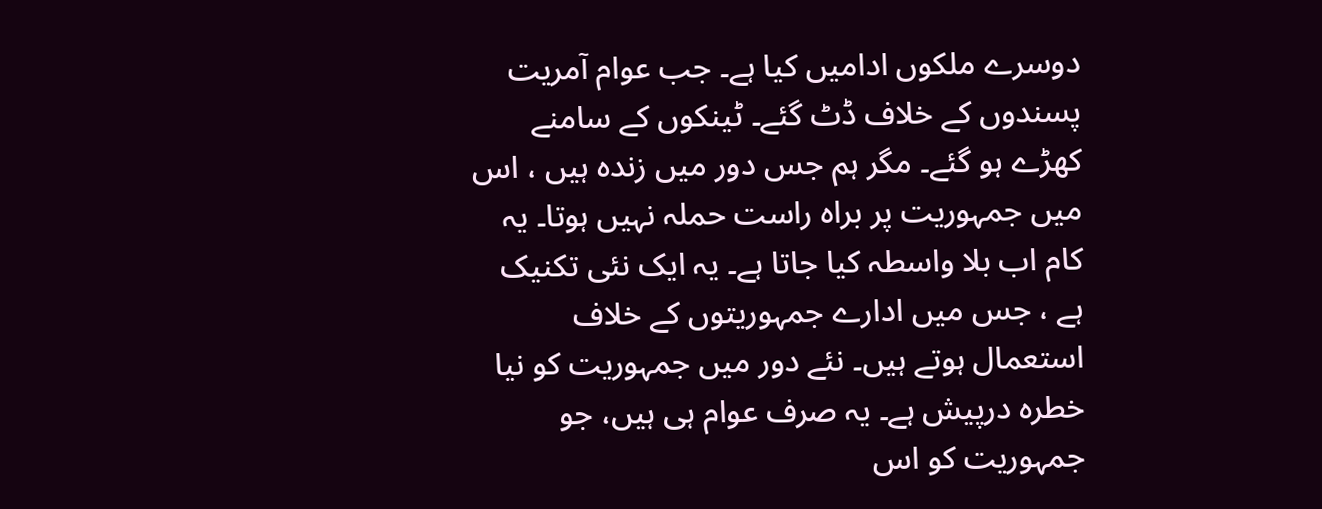دوسرے ملکوں ادامیں کیا ہے۔ جب عوام آمریت پسندوں کے خلاف ڈٹ گئے۔ ٹینکوں کے سامنے کھڑے ہو گئے۔ مگر ہم جس دور میں زندہ ہیں ، اس میں جمہوریت پر براہ راست حملہ نہیں ہوتا۔ یہ کام اب بلا واسطہ کیا جاتا ہے۔ یہ ایک نئی تکنیک ہے ، جس میں ادارے جمہوریتوں کے خلاف استعمال ہوتے ہیں۔ نئے دور میں جمہوریت کو نیا خطرہ درپیش ہے۔ یہ صرف عوام ہی ہیں، جو جمہوریت کو اس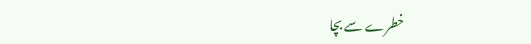خطرے سے بچا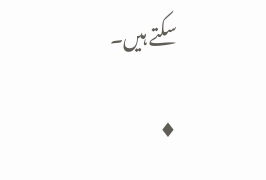سکتے ہیں۔

♦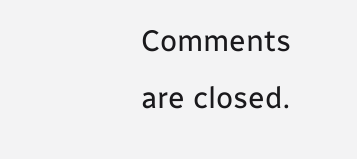Comments are closed.